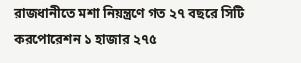রাজধানীতে মশা নিয়ন্ত্রণে গত ২৭ বছরে সিটি করপোরেশন ১ হাজার ২৭৫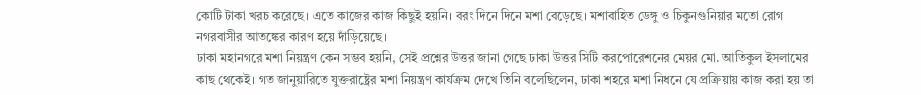কোটি টাকা খরচ করেছে। এতে কাজের কাজ কিছুই হয়নি। বরং দিনে দিনে মশা বেড়েছে। মশাবাহিত ডেঙ্গু ও চিকুনগুনিয়ার মতো রোগ নগরবাসীর আতঙ্কের কারণ হয়ে দাঁড়িয়েছে।
ঢাকা মহানগরে মশা নিয়ন্ত্রণ কেন সম্ভব হয়নি, সেই প্রশ্নের উত্তর জানা গেছে ঢাকা উত্তর সিটি করপোরেশনের মেয়র মো. আতিকুল ইসলামের কাছ থেকেই। গত জানুয়ারিতে যুক্তরাষ্ট্রের মশা নিয়ন্ত্রণ কার্যক্রম দেখে তিনি বলেছিলেন, ঢাকা শহরে মশা নিধনে যে প্রক্রিয়ায় কাজ করা হয় তা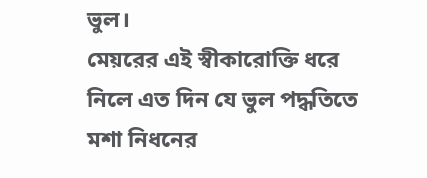ভুল।
মেয়রের এই স্বীকারোক্তি ধরে নিলে এত দিন যে ভুল পদ্ধতিতে মশা নিধনের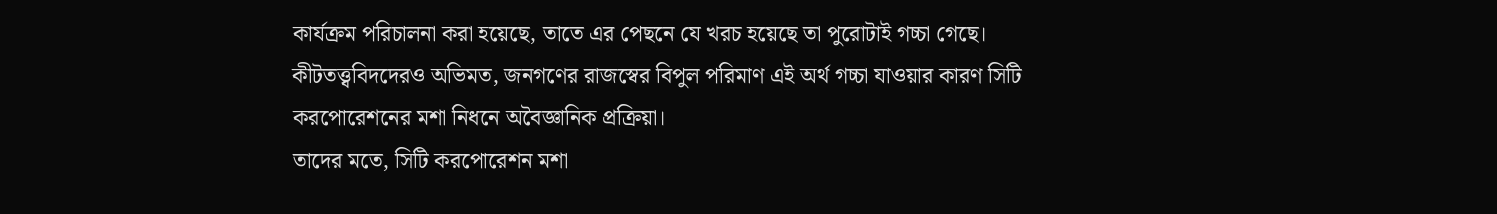কার্যক্রম পরিচালনা করা হয়েছে, তাতে এর পেছনে যে খরচ হয়েছে তা পুরোটাই গচ্চা গেছে।
কীটতত্ত্ববিদদেরও অভিমত, জনগণের রাজস্বের বিপুল পরিমাণ এই অর্থ গচ্চা যাওয়ার কারণ সিটি করপোরেশনের মশা নিধনে অবৈজ্ঞানিক প্রক্রিয়া।
তাদের মতে, সিটি করপোরেশন মশা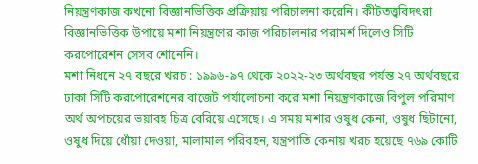নিয়ন্ত্রণকাজ কখনো বিজ্ঞানভিত্তিক প্রক্রিয়ায় পরিচালনা করেনি। কীটতত্ত্ববিদৎরা বিজ্ঞানভিত্তিক উপায়ে মশা নিয়ন্ত্রণের কাজ পরিচালনার পরামর্শ দিলেও সিটি করপোরেশন সেসব শোনেনি।
মশা নিধনে ২৭ বছরে খরচ : ১৯৯৬-৯৭ থেকে ২০২২-২৩ অর্থবছর পর্যন্ত ২৭ অর্থবছরে ঢাকা সিটি করপোরেশনের বাজেট পর্যালোচনা করে মশা নিয়ন্ত্রণকাজে বিপুল পরিমাণ অর্থ অপচয়ের ভয়াবহ চিত্র বেরিয়ে এসেছে। এ সময় মশার ওষুধ কেনা, ওষুধ ছিটানো, ওষুধ দিয়ে ধোঁয়া দেওয়া, মালামাল পরিবহন, যন্ত্রপাতি কেনায় খরচ হয়েছে ৭৬৯ কোটি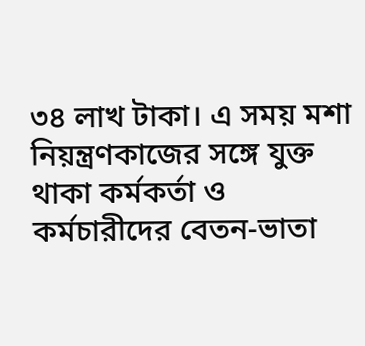৩৪ লাখ টাকা। এ সময় মশা নিয়ন্ত্রণকাজের সঙ্গে যুক্ত থাকা কর্মকর্তা ও কর্মচারীদের বেতন-ভাতা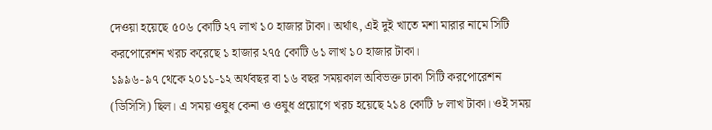দেওয়া হয়েছে ৫০৬ কোটি ২৭ লাখ ১০ হাজার টাকা। অর্থাৎ, এই দুই খাতে মশা মারার নামে সিটি করপোরেশন খরচ করেছে ১ হাজার ২৭৫ কোটি ৬১ লাখ ১০ হাজার টাকা।
১৯৯৬-৯৭ থেকে ২০১১-১২ অর্থবছর বা ১৬ বছর সময়কাল অবিভক্ত ঢাকা সিটি করপোরেশন (ডিসিসি) ছিল। এ সময় ওষুধ কেনা ও ওষুধ প্রয়োগে খরচ হয়েছে ২১৪ কোটি ৮ লাখ টাকা। ওই সময়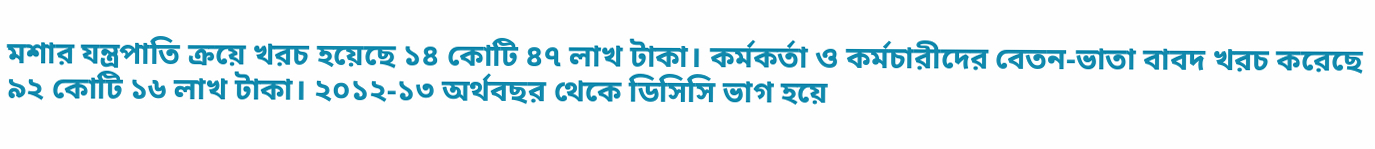মশার যন্ত্রপাতি ক্রয়ে খরচ হয়েছে ১৪ কোটি ৪৭ লাখ টাকা। কর্মকর্তা ও কর্মচারীদের বেতন-ভাতা বাবদ খরচ করেছে ৯২ কোটি ১৬ লাখ টাকা। ২০১২-১৩ অর্থবছর থেকে ডিসিসি ভাগ হয়ে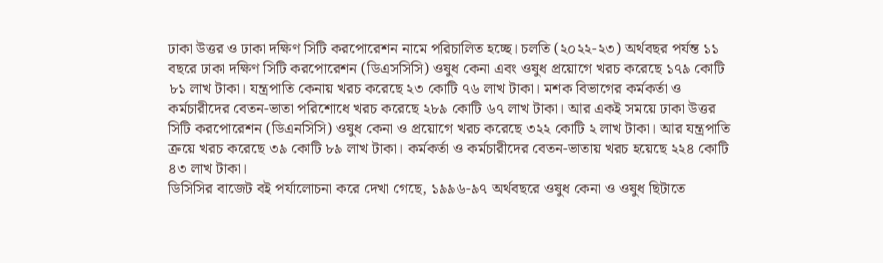ঢাকা উত্তর ও ঢাকা দক্ষিণ সিটি করপোরেশন নামে পরিচালিত হচ্ছে। চলতি (২০২২-২৩) অর্থবছর পর্যন্ত ১১ বছরে ঢাকা দক্ষিণ সিটি করপোরেশন (ডিএসসিসি) ওষুধ কেনা এবং ওষুধ প্রয়োগে খরচ করেছে ১৭৯ কোটি ৮১ লাখ টাকা। যন্ত্রপাতি কেনায় খরচ করেছে ২৩ কোটি ৭৬ লাখ টাকা। মশক বিভাগের কর্মকর্তা ও কর্মচারীদের বেতন-ভাতা পরিশোধে খরচ করেছে ২৮৯ কোটি ৬৭ লাখ টাকা। আর একই সময়ে ঢাকা উত্তর সিটি করপোরেশন (ডিএনসিসি) ওষুধ কেনা ও প্রয়োগে খরচ করেছে ৩২২ কোটি ২ লাখ টাকা। আর যন্ত্রপাতি ক্রয়ে খরচ করেছে ৩৯ কোটি ৮৯ লাখ টাকা। কর্মকর্তা ও কর্মচারীদের বেতন-ভাতায় খরচ হয়েছে ২২৪ কোটি ৪৩ লাখ টাকা।
ডিসিসির বাজেট বই পর্যালোচনা করে দেখা গেছে, ১৯৯৬-৯৭ অর্থবছরে ওষুধ কেনা ও ওষুধ ছিটাতে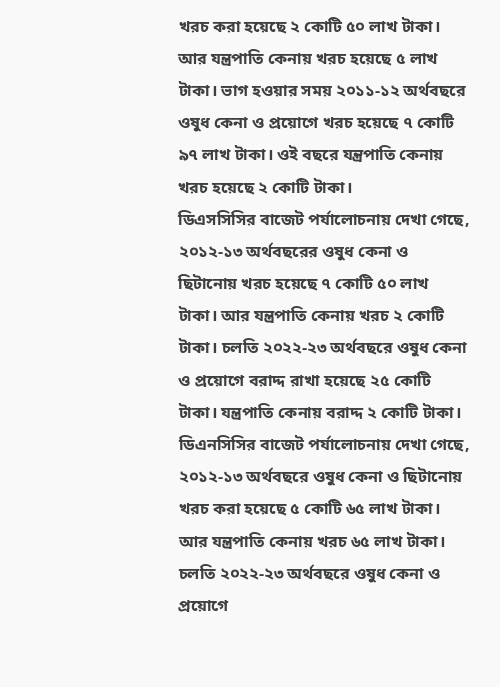খরচ করা হয়েছে ২ কোটি ৫০ লাখ টাকা। আর যন্ত্রপাতি কেনায় খরচ হয়েছে ৫ লাখ টাকা। ভাগ হওয়ার সময় ২০১১-১২ অর্থবছরে ওষুধ কেনা ও প্রয়োগে খরচ হয়েছে ৭ কোটি ৯৭ লাখ টাকা। ওই বছরে যন্ত্রপাতি কেনায় খরচ হয়েছে ২ কোটি টাকা।
ডিএসসিসির বাজেট পর্যালোচনায় দেখা গেছে, ২০১২-১৩ অর্থবছরের ওষুধ কেনা ও ছিটানোয় খরচ হয়েছে ৭ কোটি ৫০ লাখ টাকা। আর যন্ত্রপাতি কেনায় খরচ ২ কোটি টাকা। চলতি ২০২২-২৩ অর্থবছরে ওষুধ কেনা ও প্রয়োগে বরাদ্দ রাখা হয়েছে ২৫ কোটি টাকা। যন্ত্রপাতি কেনায় বরাদ্দ ২ কোটি টাকা।
ডিএনসিসির বাজেট পর্যালোচনায় দেখা গেছে, ২০১২-১৩ অর্থবছরে ওষুধ কেনা ও ছিটানোয় খরচ করা হয়েছে ৫ কোটি ৬৫ লাখ টাকা। আর যন্ত্রপাতি কেনায় খরচ ৬৫ লাখ টাকা। চলতি ২০২২-২৩ অর্থবছরে ওষুধ কেনা ও প্রয়োগে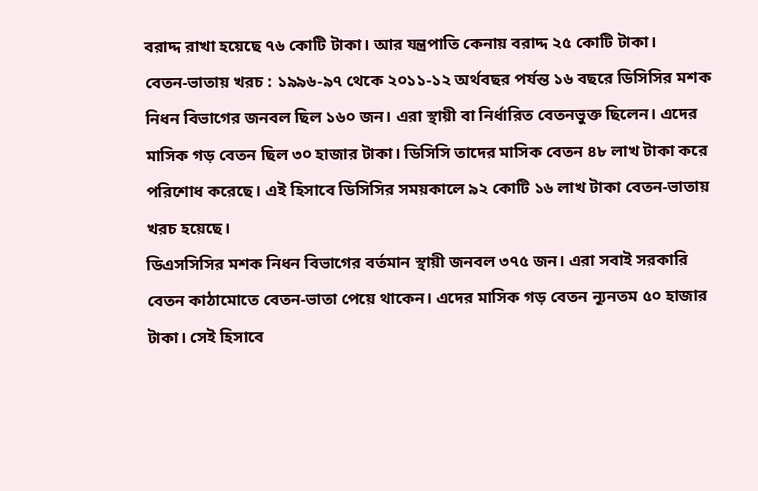বরাদ্দ রাখা হয়েছে ৭৬ কোটি টাকা। আর যন্ত্রপাতি কেনায় বরাদ্দ ২৫ কোটি টাকা।
বেতন-ভাতায় খরচ : ১৯৯৬-৯৭ থেকে ২০১১-১২ অর্থবছর পর্যন্ত ১৬ বছরে ডিসিসির মশক নিধন বিভাগের জনবল ছিল ১৬০ জন। এরা স্থায়ী বা নির্ধারিত বেতনভুক্ত ছিলেন। এদের মাসিক গড় বেতন ছিল ৩০ হাজার টাকা। ডিসিসি তাদের মাসিক বেতন ৪৮ লাখ টাকা করে পরিশোধ করেছে। এই হিসাবে ডিসিসির সময়কালে ৯২ কোটি ১৬ লাখ টাকা বেতন-ভাতায় খরচ হয়েছে।
ডিএসসিসির মশক নিধন বিভাগের বর্তমান স্থায়ী জনবল ৩৭৫ জন। এরা সবাই সরকারি বেতন কাঠামোতে বেতন-ভাতা পেয়ে থাকেন। এদের মাসিক গড় বেতন ন্যূনতম ৫০ হাজার টাকা। সেই হিসাবে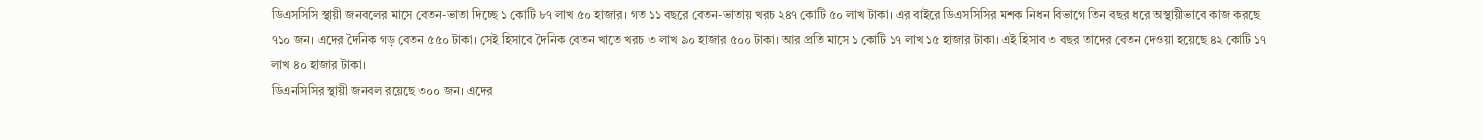ডিএসসিসি স্থায়ী জনবলের মাসে বেতন-ভাতা দিচ্ছে ১ কোটি ৮৭ লাখ ৫০ হাজার। গত ১১ বছরে বেতন-ভাতায় খরচ ২৪৭ কোটি ৫০ লাখ টাকা। এর বাইরে ডিএসসিসির মশক নিধন বিভাগে তিন বছর ধরে অস্থায়ীভাবে কাজ করছে ৭১০ জন। এদের দৈনিক গড় বেতন ৫৫০ টাকা। সেই হিসাবে দৈনিক বেতন খাতে খরচ ৩ লাখ ৯০ হাজার ৫০০ টাকা। আর প্রতি মাসে ১ কোটি ১৭ লাখ ১৫ হাজার টাকা। এই হিসাব ৩ বছর তাদের বেতন দেওয়া হয়েছে ৪২ কোটি ১৭ লাখ ৪০ হাজার টাকা।
ডিএনসিসির স্থায়ী জনবল রয়েছে ৩০০ জন। এদের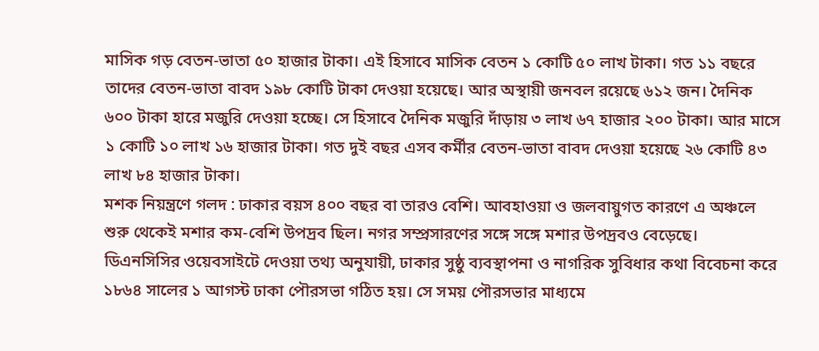মাসিক গড় বেতন-ভাতা ৫০ হাজার টাকা। এই হিসাবে মাসিক বেতন ১ কোটি ৫০ লাখ টাকা। গত ১১ বছরে তাদের বেতন-ভাতা বাবদ ১৯৮ কোটি টাকা দেওয়া হয়েছে। আর অস্থায়ী জনবল রয়েছে ৬১২ জন। দৈনিক ৬০০ টাকা হারে মজুরি দেওয়া হচ্ছে। সে হিসাবে দৈনিক মজুরি দাঁড়ায় ৩ লাখ ৬৭ হাজার ২০০ টাকা। আর মাসে ১ কোটি ১০ লাখ ১৬ হাজার টাকা। গত দুই বছর এসব কর্মীর বেতন-ভাতা বাবদ দেওয়া হয়েছে ২৬ কোটি ৪৩ লাখ ৮৪ হাজার টাকা।
মশক নিয়ন্ত্রণে গলদ : ঢাকার বয়স ৪০০ বছর বা তারও বেশি। আবহাওয়া ও জলবায়ুগত কারণে এ অঞ্চলে শুরু থেকেই মশার কম-বেশি উপদ্রব ছিল। নগর সম্প্রসারণের সঙ্গে সঙ্গে মশার উপদ্রবও বেড়েছে।
ডিএনসিসির ওয়েবসাইটে দেওয়া তথ্য অনুযায়ী, ঢাকার সুষ্ঠু ব্যবস্থাপনা ও নাগরিক সুবিধার কথা বিবেচনা করে ১৮৬৪ সালের ১ আগস্ট ঢাকা পৌরসভা গঠিত হয়। সে সময় পৌরসভার মাধ্যমে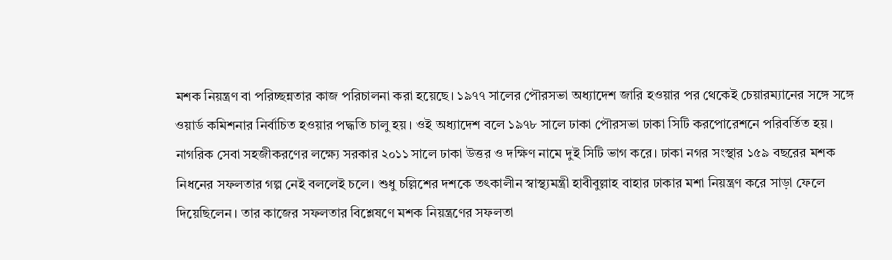মশক নিয়ন্ত্রণ বা পরিচ্ছন্নতার কাজ পরিচালনা করা হয়েছে। ১৯৭৭ সালের পৌরসভা অধ্যাদেশ জারি হওয়ার পর থেকেই চেয়ারম্যানের সঙ্গে সঙ্গে ওয়ার্ড কমিশনার নির্বাচিত হওয়ার পদ্ধতি চালু হয়। ওই অধ্যাদেশ বলে ১৯৭৮ সালে ঢাকা পৌরসভা ঢাকা সিটি করপোরেশনে পরিবর্তিত হয়। নাগরিক সেবা সহজীকরণের লক্ষ্যে সরকার ২০১১ সালে ঢাকা উত্তর ও দক্ষিণ নামে দুই সিটি ভাগ করে। ঢাকা নগর সংস্থার ১৫৯ বছরের মশক নিধনের সফলতার গল্প নেই বললেই চলে। শুধু চল্লিশের দশকে তৎকালীন স্বাস্থ্যমন্ত্রী হাবীবুল্লাহ বাহার ঢাকার মশা নিয়ন্ত্রণ করে সাড়া ফেলে দিয়েছিলেন। তার কাজের সফলতার বিশ্লেষণে মশক নিয়ন্ত্রণের সফলতা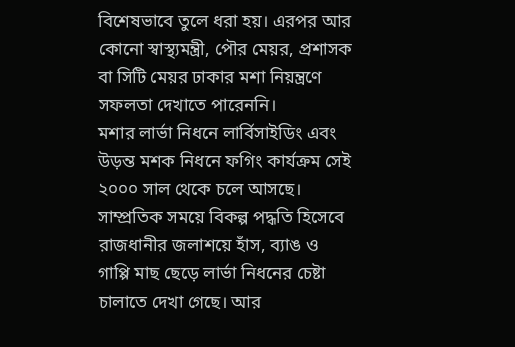বিশেষভাবে তুলে ধরা হয়। এরপর আর কোনো স্বাস্থ্যমন্ত্রী, পৌর মেয়র, প্রশাসক বা সিটি মেয়র ঢাকার মশা নিয়ন্ত্রণে সফলতা দেখাতে পারেননি।
মশার লার্ভা নিধনে লার্বিসাইডিং এবং উড়ন্ত মশক নিধনে ফগিং কার্যক্রম সেই ২০০০ সাল থেকে চলে আসছে। সাম্প্রতিক সময়ে বিকল্প পদ্ধতি হিসেবে রাজধানীর জলাশয়ে হাঁস, ব্যাঙ ও গাপ্পি মাছ ছেড়ে লার্ভা নিধনের চেষ্টা চালাতে দেখা গেছে। আর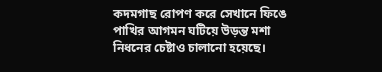কদমগাছ রোপণ করে সেখানে ফিঙে পাখির আগমন ঘটিয়ে উড়ন্ত মশা নিধনের চেষ্টাও চালানো হয়েছে।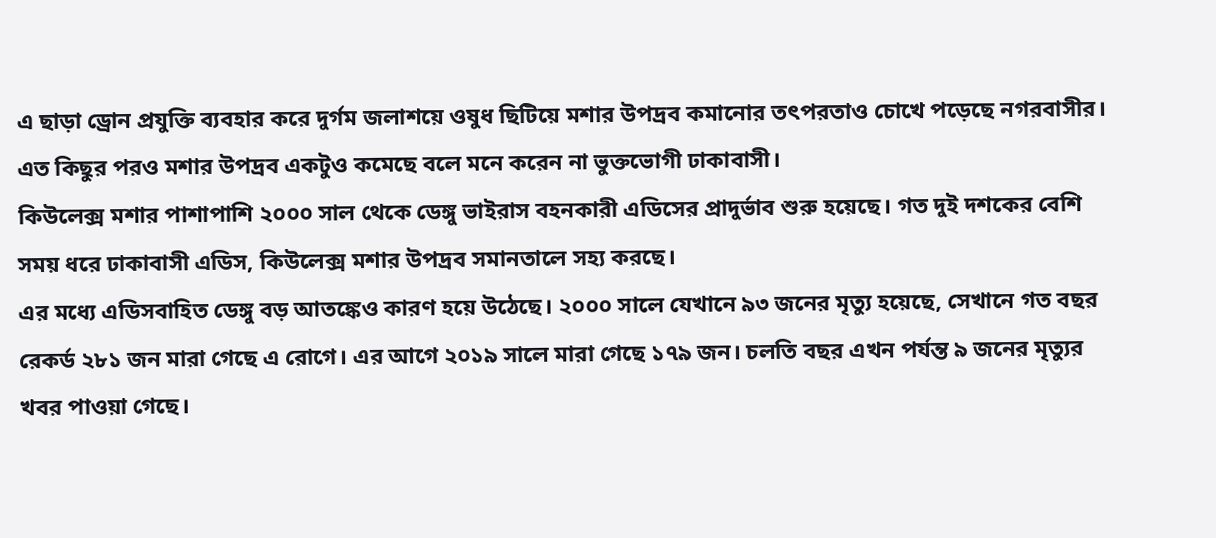এ ছাড়া ড্রোন প্রযুক্তি ব্যবহার করে দুর্গম জলাশয়ে ওষুধ ছিটিয়ে মশার উপদ্রব কমানোর তৎপরতাও চোখে পড়েছে নগরবাসীর। এত কিছুর পরও মশার উপদ্রব একটুও কমেছে বলে মনে করেন না ভুক্তভোগী ঢাকাবাসী।
কিউলেক্স মশার পাশাপাশি ২০০০ সাল থেকে ডেঙ্গু ভাইরাস বহনকারী এডিসের প্রাদুর্ভাব শুরু হয়েছে। গত দুই দশকের বেশি সময় ধরে ঢাকাবাসী এডিস, কিউলেক্স মশার উপদ্রব সমানতালে সহ্য করছে।
এর মধ্যে এডিসবাহিত ডেঙ্গু বড় আতঙ্কেও কারণ হয়ে উঠেছে। ২০০০ সালে যেখানে ৯৩ জনের মৃত্যু হয়েছে, সেখানে গত বছর রেকর্ড ২৮১ জন মারা গেছে এ রোগে। এর আগে ২০১৯ সালে মারা গেছে ১৭৯ জন। চলতি বছর এখন পর্যন্ত ৯ জনের মৃত্যুর খবর পাওয়া গেছে।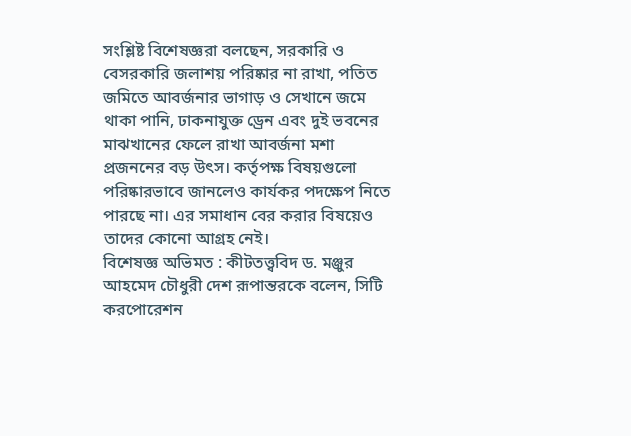সংশ্লিষ্ট বিশেষজ্ঞরা বলছেন, সরকারি ও বেসরকারি জলাশয় পরিষ্কার না রাখা, পতিত জমিতে আবর্জনার ভাগাড় ও সেখানে জমে থাকা পানি, ঢাকনাযুক্ত ড্রেন এবং দুই ভবনের মাঝখানের ফেলে রাখা আবর্জনা মশা প্রজননের বড় উৎস। কর্তৃপক্ষ বিষয়গুলো পরিষ্কারভাবে জানলেও কার্যকর পদক্ষেপ নিতে পারছে না। এর সমাধান বের করার বিষয়েও তাদের কোনো আগ্রহ নেই।
বিশেষজ্ঞ অভিমত : কীটতত্ত্ববিদ ড. মঞ্জুর আহমেদ চৌধুরী দেশ রূপান্তরকে বলেন, সিটি করপোরেশন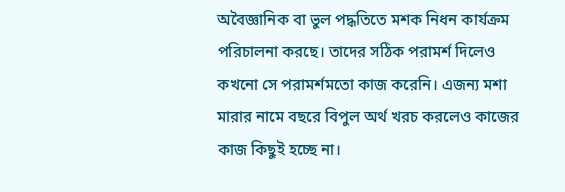অবৈজ্ঞানিক বা ভুল পদ্ধতিতে মশক নিধন কার্যক্রম পরিচালনা করছে। তাদের সঠিক পরামর্শ দিলেও কখনো সে পরামর্শমতো কাজ করেনি। এজন্য মশা মারার নামে বছরে বিপুল অর্থ খরচ করলেও কাজের কাজ কিছুই হচ্ছে না।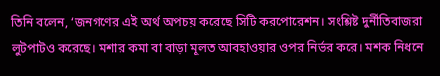তিনি বলেন, ‘জনগণের এই অর্থ অপচয় করেছে সিটি করপোরেশন। সংশ্লিষ্ট দুর্নীতিবাজরা লুটপাটও করেছে। মশার কমা বা বাড়া মূলত আবহাওয়ার ওপর নির্ভর করে। মশক নিধনে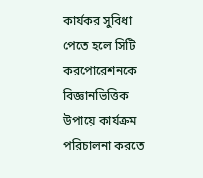কার্যকর সুবিধা পেতে হলে সিটি করপোরেশনকে বিজ্ঞানভিত্তিক উপায়ে কার্যক্রম পরিচালনা করতে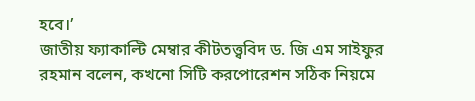হবে।’
জাতীয় ফ্যাকাল্টি মেম্বার কীটতত্ত্ববিদ ড. জি এম সাইফুর রহমান বলেন, কখনো সিটি করপোরেশন সঠিক নিয়মে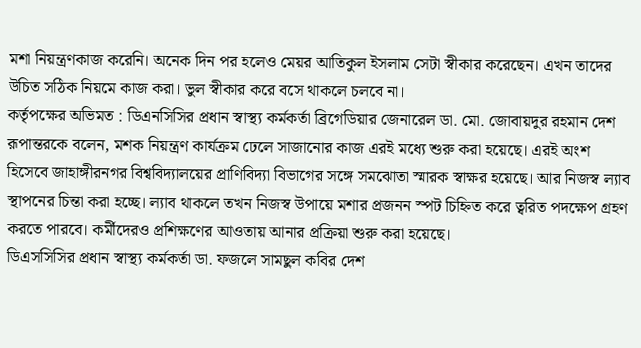মশা নিয়ন্ত্রণকাজ করেনি। অনেক দিন পর হলেও মেয়র আতিকুল ইসলাম সেটা স্বীকার করেছেন। এখন তাদের উচিত সঠিক নিয়মে কাজ করা। ভুল স্বীকার করে বসে থাকলে চলবে না।
কর্তৃপক্ষের অভিমত : ডিএনসিসির প্রধান স্বাস্থ্য কর্মকর্তা ব্রিগেডিয়ার জেনারেল ডা. মো. জোবায়দুর রহমান দেশ রূপান্তরকে বলেন, মশক নিয়ন্ত্রণ কার্যক্রম ঢেলে সাজানোর কাজ এরই মধ্যে শুরু করা হয়েছে। এরই অংশ হিসেবে জাহাঙ্গীরনগর বিশ্ববিদ্যালয়ের প্রাণিবিদ্যা বিভাগের সঙ্গে সমঝোতা স্মারক স্বাক্ষর হয়েছে। আর নিজস্ব ল্যাব স্থাপনের চিন্তা করা হচ্ছে। ল্যাব থাকলে তখন নিজস্ব উপায়ে মশার প্রজনন স্পট চিহ্নিত করে ত্বরিত পদক্ষেপ গ্রহণ করতে পারবে। কর্মীদেরও প্রশিক্ষণের আওতায় আনার প্রক্রিয়া শুরু করা হয়েছে।
ডিএসসিসির প্রধান স্বাস্থ্য কর্মকর্তা ডা. ফজলে সামছুল কবির দেশ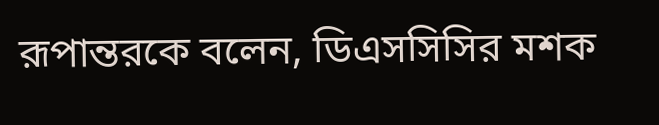রূপান্তরকে বলেন, ডিএসসিসির মশক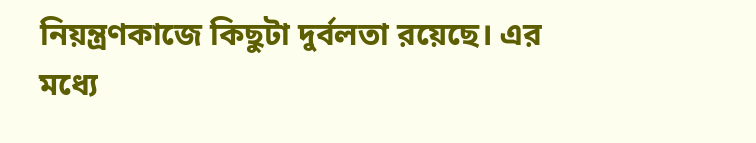নিয়ন্ত্রণকাজে কিছুটা দুর্বলতা রয়েছে। এর মধ্যে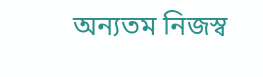অন্যতম নিজস্ব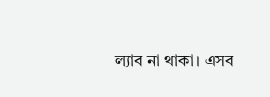ল্যাব না থাকা। এসব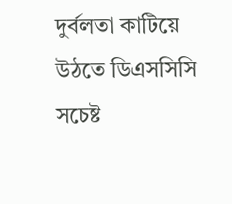দুর্বলতা কাটিয়ে উঠতে ডিএসসিসি সচেষ্ট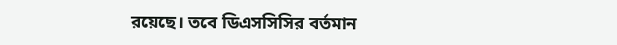রয়েছে। তবে ডিএসসিসির বর্তমান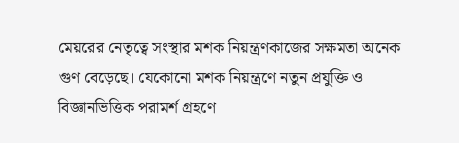মেয়রের নেতৃত্বে সংস্থার মশক নিয়ন্ত্রণকাজের সক্ষমতা অনেক গুণ বেড়েছে। যেকোনো মশক নিয়ন্ত্রণে নতুন প্রযুক্তি ও বিজ্ঞানভিত্তিক পরামর্শ গ্রহণে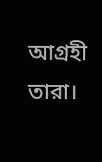আগ্রহী তারা।